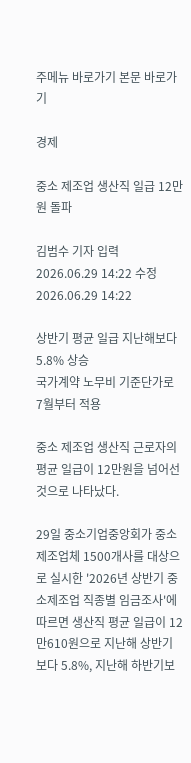주메뉴 바로가기 본문 바로가기

경제

중소 제조업 생산직 일급 12만원 돌파

김범수 기자 입력 2026.06.29 14:22 수정 2026.06.29 14:22

상반기 평균 일급 지난해보다 5.8% 상승
국가계약 노무비 기준단가로 7월부터 적용

중소 제조업 생산직 근로자의 평균 일급이 12만원을 넘어선 것으로 나타났다.

29일 중소기업중앙회가 중소 제조업체 1500개사를 대상으로 실시한 '2026년 상반기 중소제조업 직종별 임금조사'에 따르면 생산직 평균 일급이 12만610원으로 지난해 상반기보다 5.8%, 지난해 하반기보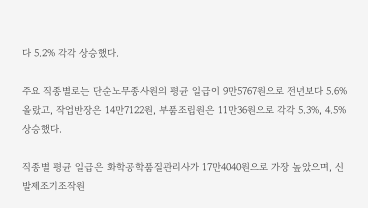다 5.2% 각각 상승했다.

주요 직종별로는 단순노무종사원의 평균 일급이 9만5767원으로 전년보다 5.6% 올랐고, 작업반장은 14만7122원, 부품조립원은 11만36원으로 각각 5.3%, 4.5% 상승했다.

직종별 평균 일급은 화학공학품질관리사가 17만4040원으로 가장 높았으며, 신발제조기조작원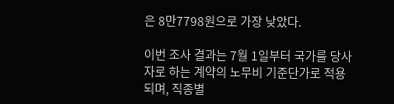은 8만7798원으로 가장 낮았다.

이번 조사 결과는 7월 1일부터 국가를 당사자로 하는 계약의 노무비 기준단가로 적용되며, 직종별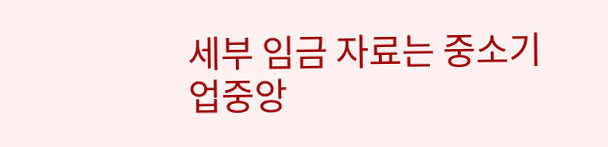세부 임금 자료는 중소기업중앙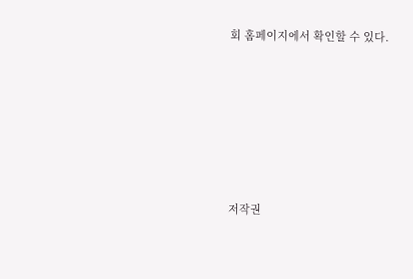회 홈페이지에서 확인할 수 있다.






저작권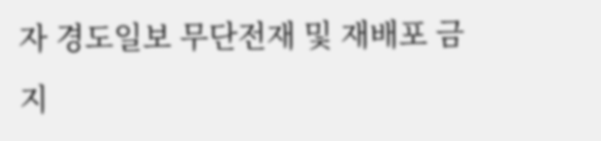자 경도일보 무단전재 및 재배포 금지